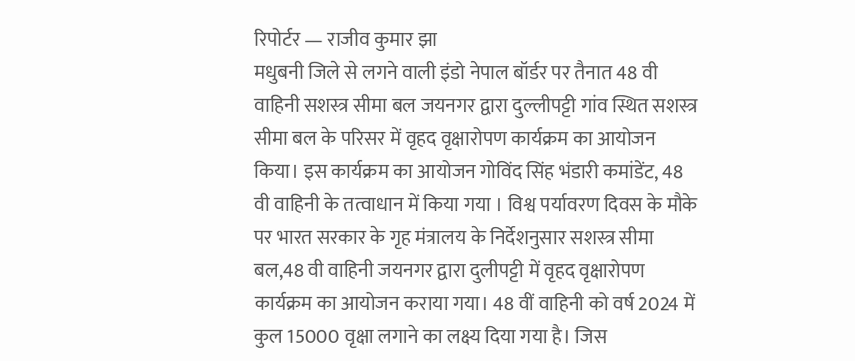रिपोर्टर — राजीव कुमार झा
मधुबनी जिले से लगने वाली इंडो नेपाल बॉर्डर पर तैनात 48 वी वाहिनी सशस्त्र सीमा बल जयनगर द्वारा दुल्लीपट्टी गांव स्थित सशस्त्र सीमा बल के परिसर में वृहद वृक्षारोपण कार्यक्रम का आयोजन किया। इस कार्यक्रम का आयोजन गोविंद सिंह भंडारी कमांडेंट, 48 वी वाहिनी के तत्वाधान में किया गया । विश्व पर्यावरण दिवस के मौके पर भारत सरकार के गृह मंत्रालय के निर्देशनुसार सशस्त्र सीमा बल,48 वी वाहिनी जयनगर द्वारा दुलीपट्टी में वृहद वृक्षारोपण कार्यक्रम का आयोजन कराया गया। 48 वीं वाहिनी को वर्ष 2024 में कुल 15000 वृक्षा लगाने का लक्ष्य दिया गया है। जिस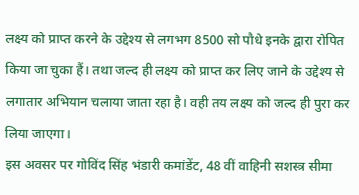लक्ष्य को प्राप्त करने के उद्देश्य से लगभग 8500 सो पौधे इनके द्वारा रोपित किया जा चुका हैं। तथा जल्द ही लक्ष्य को प्राप्त कर लिए जाने के उद्देश्य से लगातार अभियान चलाया जाता रहा है। वही तय लक्ष्य को जल्द ही पुरा कर लिया जाएगा।
इस अवसर पर गोविंद सिंह भंडारी कमांडेंट, 48 वीं वाहिनी सशस्त्र सीमा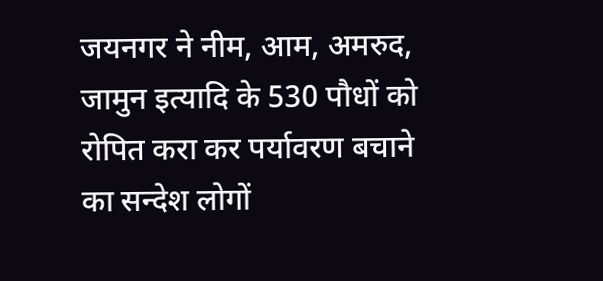जयनगर ने नीम, आम, अमरुद, जामुन इत्यादि के 530 पौधों को रोपित करा कर पर्यावरण बचाने का सन्देश लोगों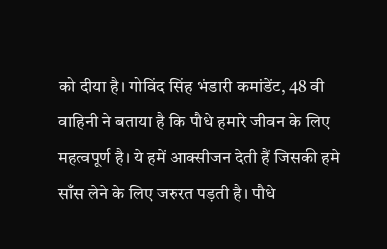को दीया है। गोविंद सिंह भंडारी कमांडेंट, 48 वी वाहिनी ने बताया है कि पौधे हमारे जीवन के लिए महत्वपूर्ण है। ये हमें आक्सीजन देती हैं जिसकी हमे साँस लेने के लिए जरुरत पड़ती है। पौधे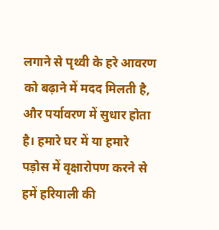लगाने से पृथ्वी के हरे आवरण को बढ़ाने में मदद मिलती है, और पर्यावरण में सुधार होता है। हमारे घर में या हमारे पड़ोस में वृक्षारोपण करने से हमें हरियाली की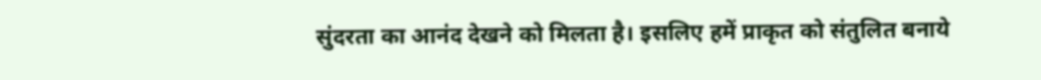सुंदरता का आनंद देखने को मिलता है। इसलिए हमें प्राकृत को संतुलित बनाये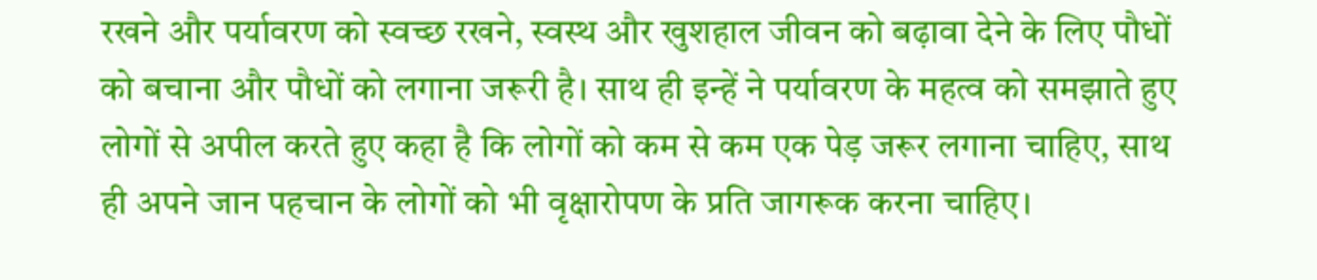रखने और पर्यावरण को स्वच्छ रखने, स्वस्थ और खुशहाल जीवन को बढ़ावा देने के लिए पौधों को बचाना और पौधों को लगाना जरूरी है। साथ ही इन्हें ने पर्यावरण के महत्व को समझाते हुए लोगों से अपील करते हुए कहा है कि लोगों को कम से कम एक पेड़ जरूर लगाना चाहिए, साथ ही अपने जान पहचान के लोगों को भी वृक्षारोपण के प्रति जागरूक करना चाहिए।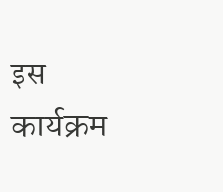इस कार्यक्रम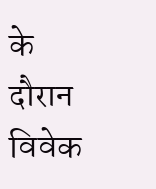के दौरान विवेक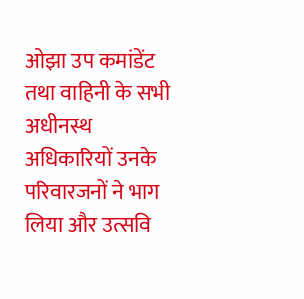ओझा उप कमांडेंट तथा वाहिनी के सभी अधीनस्थ अधिकारियों उनके परिवारजनों ने भाग लिया और उत्सवि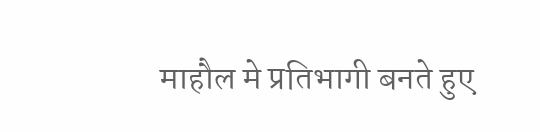माहौल मे प्रतिभागी बनते हुए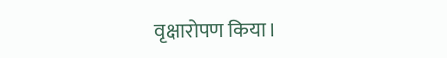वृक्षारोपण किया।